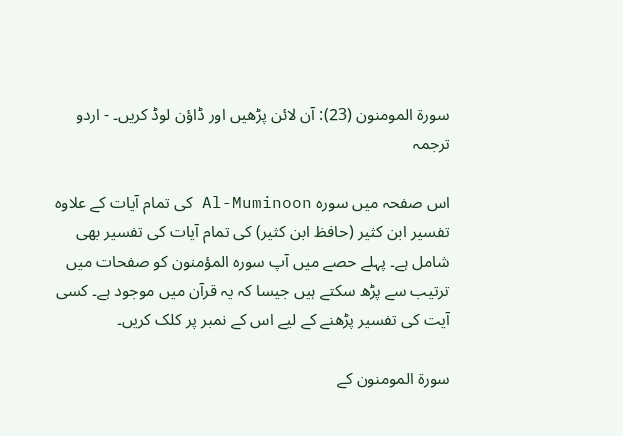سورۃ المومنون (23): آن لائن پڑھیں اور ڈاؤن لوڈ کریں۔ - اردو ترجمہ

اس صفحہ میں سورہ Al-Muminoon کی تمام آیات کے علاوہ تفسیر ابن کثیر (حافظ ابن کثیر) کی تمام آیات کی تفسیر بھی شامل ہے۔ پہلے حصے میں آپ سورہ المؤمنون کو صفحات میں ترتیب سے پڑھ سکتے ہیں جیسا کہ یہ قرآن میں موجود ہے۔ کسی آیت کی تفسیر پڑھنے کے لیے اس کے نمبر پر کلک کریں۔

سورۃ المومنون کے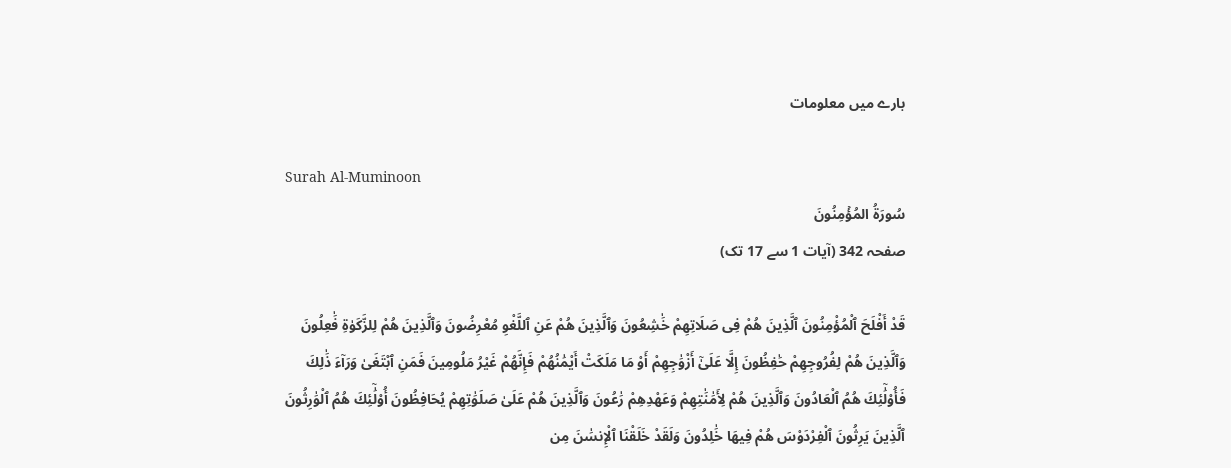بارے میں معلومات

Surah Al-Muminoon
سُورَةُ المُؤۡمِنُونَ
صفحہ 342 (آیات 1 سے 17 تک)

قَدْ أَفْلَحَ ٱلْمُؤْمِنُونَ ٱلَّذِينَ هُمْ فِى صَلَاتِهِمْ خَٰشِعُونَ وَٱلَّذِينَ هُمْ عَنِ ٱللَّغْوِ مُعْرِضُونَ وَٱلَّذِينَ هُمْ لِلزَّكَوٰةِ فَٰعِلُونَ وَٱلَّذِينَ هُمْ لِفُرُوجِهِمْ حَٰفِظُونَ إِلَّا عَلَىٰٓ أَزْوَٰجِهِمْ أَوْ مَا مَلَكَتْ أَيْمَٰنُهُمْ فَإِنَّهُمْ غَيْرُ مَلُومِينَ فَمَنِ ٱبْتَغَىٰ وَرَآءَ ذَٰلِكَ فَأُو۟لَٰٓئِكَ هُمُ ٱلْعَادُونَ وَٱلَّذِينَ هُمْ لِأَمَٰنَٰتِهِمْ وَعَهْدِهِمْ رَٰعُونَ وَٱلَّذِينَ هُمْ عَلَىٰ صَلَوَٰتِهِمْ يُحَافِظُونَ أُو۟لَٰٓئِكَ هُمُ ٱلْوَٰرِثُونَ ٱلَّذِينَ يَرِثُونَ ٱلْفِرْدَوْسَ هُمْ فِيهَا خَٰلِدُونَ وَلَقَدْ خَلَقْنَا ٱلْإِنسَٰنَ مِن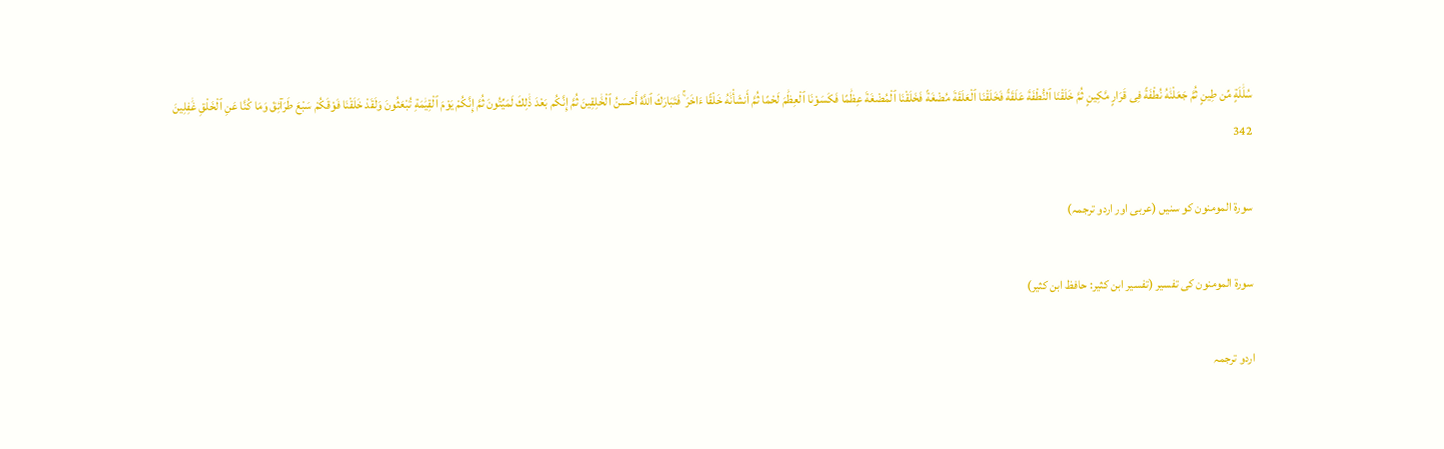سُلَٰلَةٍ مِّن طِينٍ ثُمَّ جَعَلْنَٰهُ نُطْفَةً فِى قَرَارٍ مَّكِينٍ ثُمَّ خَلَقْنَا ٱلنُّطْفَةَ عَلَقَةً فَخَلَقْنَا ٱلْعَلَقَةَ مُضْغَةً فَخَلَقْنَا ٱلْمُضْغَةَ عِظَٰمًا فَكَسَوْنَا ٱلْعِظَٰمَ لَحْمًا ثُمَّ أَنشَأْنَٰهُ خَلْقًا ءَاخَرَ ۚ فَتَبَارَكَ ٱللَّهُ أَحْسَنُ ٱلْخَٰلِقِينَ ثُمَّ إِنَّكُم بَعْدَ ذَٰلِكَ لَمَيِّتُونَ ثُمَّ إِنَّكُمْ يَوْمَ ٱلْقِيَٰمَةِ تُبْعَثُونَ وَلَقَدْ خَلَقْنَا فَوْقَكُمْ سَبْعَ طَرَآئِقَ وَمَا كُنَّا عَنِ ٱلْخَلْقِ غَٰفِلِينَ
342

سورۃ المومنون کو سنیں (عربی اور اردو ترجمہ)

سورۃ المومنون کی تفسیر (تفسیر ابن کثیر: حافظ ابن کثیر)

اردو ترجمہ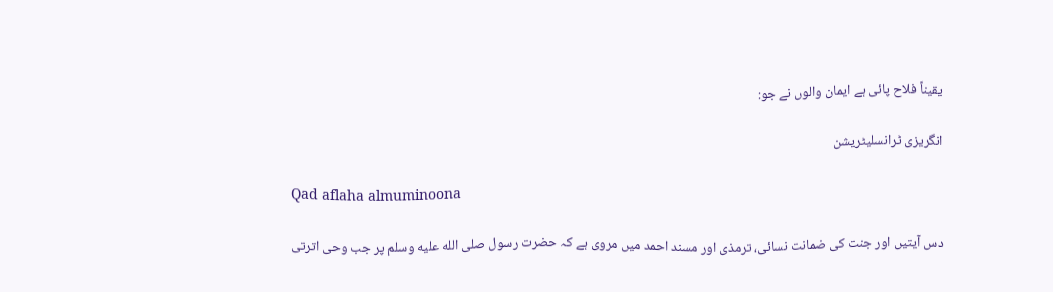یقیناً فلاح پائی ہے ایمان والوں نے جو:

انگریزی ٹرانسلیٹریشن

Qad aflaha almuminoona

دس آیتیں اور جنت کی ضمانت نسائی، ترمذی اور مسند احمد میں مروی ہے کہ حضرت رسول صلى الله عليه وسلم پر جب وحی اترتی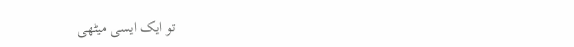تو ایک ایسی میٹھی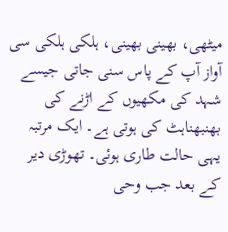میٹھی، بھینی بھینی، ہلکی ہلکی سی آواز آپ کے پاس سنی جاتی جیسے شہد کی مکھیوں کے اڑنے کی بھنبھناہٹ کی ہوتی ہے۔ ایک مرتبہ یہی حالت طاری ہوئی۔ تھوڑی دیر کے بعد جب وحی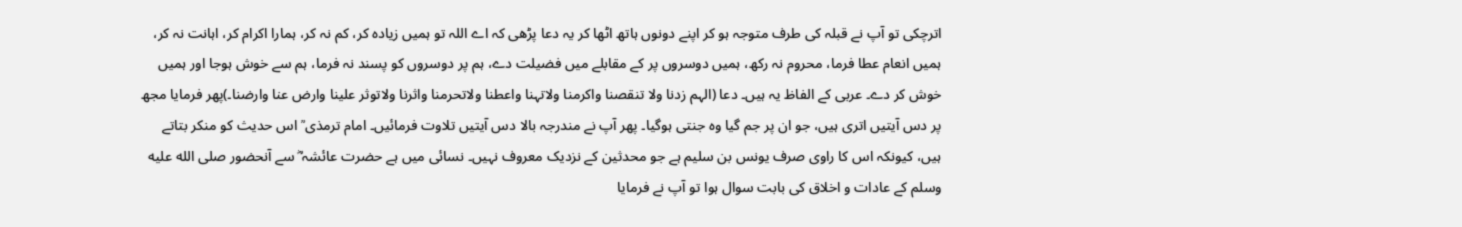اترچکی تو آپ نے قبلہ کی طرف متوجہ ہو کر اپنے دونوں ہاتھ اٹھا کر یہ دعا پڑھی کہ اے اللہ تو ہمیں زیادہ کر، کم نہ کر، ہمارا اکرام کر، اہانت نہ کر، ہمیں انعام عطا فرما، محروم نہ رکھ، ہمیں دوسروں پر کے مقابلے میں فضیلت دے، ہم پر دوسروں کو پسند نہ فرما، ہم سے خوش ہوجا اور ہمیں خوش کر دے۔ عربی کے الفاظ یہ ہیں۔ دعا (الہم زدنا ولا تنقصنا واکرمنا ولاتہنا واعطنا ولاتحرمنا واثرنا ولاتوثر علینا وارض عنا وارضنا۔)پھر فرمایا مجھ پر دس آیتیں اتری ہیں، جو ان پر جم گیا وہ جنتی ہوگیا۔ پھر آپ نے مندرجہ بالا دس آیتیں تلاوت فرمائیں۔ امام ترمذی ؒ اس حدیث کو منکر بتاتے ہیں، کیونکہ اس کا راوی صرف یونس بن سلیم ہے جو محدثین کے نزدیک معروف نہیں۔ نسائی میں ہے حضرت عائشہ ؓ سے آنحضور صلى الله عليه وسلم کے عادات و اخلاق کی بابت سوال ہوا تو آپ نے فرمایا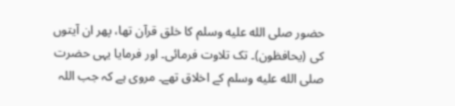حضور صلى الله عليه وسلم کا خلق قرآن تھا، پھر ان آیتوں کی (یحافظون)۔ تک تلاوت فرمائی۔ اور فرمایا یہی حضرت صلى الله عليه وسلم کے اخلاق تھے۔ مروی ہے کہ جب اللہ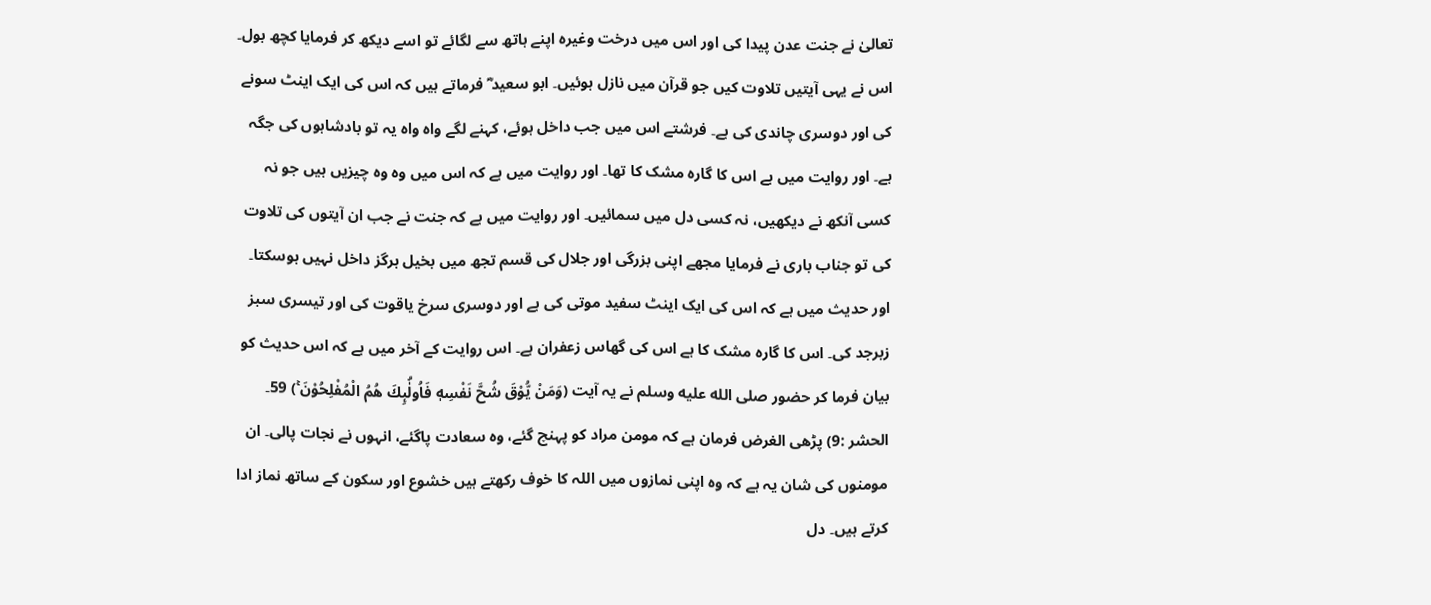تعالیٰ نے جنت عدن پیدا کی اور اس میں درخت وغیرہ اپنے ہاتھ سے لگائے تو اسے دیکھ کر فرمایا کچھ بول۔ اس نے یہی آیتیں تلاوت کیں جو قرآن میں نازل ہوئیں۔ ابو سعید ؓ فرماتے ہیں کہ اس کی ایک اینٹ سونے کی اور دوسری چاندی کی ہے۔ فرشتے اس میں جب داخل ہوئے، کہنے لگے واہ واہ یہ تو بادشاہوں کی جگہ ہے۔ اور روایت میں ہے اس کا گارہ مشک کا تھا۔ اور روایت میں ہے کہ اس میں وہ وہ چیزیں ہیں جو نہ کسی آنکھ نے دیکھیں، نہ کسی دل میں سمائیں۔ اور روایت میں ہے کہ جنت نے جب ان آیتوں کی تلاوت کی تو جناب باری نے فرمایا مجھے اپنی بزرگی اور جلال کی قسم تجھ میں بخیل ہرگز داخل نہیں ہوسکتا۔ اور حدیث میں ہے کہ اس کی ایک اینٹ سفید موتی کی ہے اور دوسری سرخ یاقوت کی اور تیسری سبز زبرجد کی۔ اس کا گارہ مشک کا ہے اس کی گھاس زعفران ہے۔ اس روایت کے آخر میں ہے کہ اس حدیث کو بیان فرما کر حضور صلى الله عليه وسلم نے یہ آیت (وَمَنْ يُّوْقَ شُحَّ نَفْسِهٖ فَاُولٰۗىِٕكَ هُمُ الْمُفْلِحُوْنَ ۚ) 59۔ الحشر :9) پڑھی الغرض فرمان ہے کہ مومن مراد کو پہنچ گئے، وہ سعادت پاگئے، انہوں نے نجات پالی۔ ان مومنوں کی شان یہ ہے کہ وہ اپنی نمازوں میں اللہ کا خوف رکھتے ہیں خشوع اور سکون کے ساتھ نماز ادا کرتے ہیں۔ دل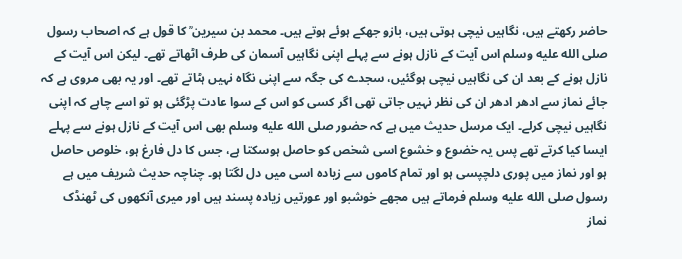حاضر رکھتے ہیں، نگاہیں نیچی ہوتی ہیں، بازو جھکے ہوئے ہوتے ہیں۔ محمد بن سیرین ؒ کا قول ہے کہ اصحاب رسول صلى الله عليه وسلم اس آیت کے نازل ہونے سے پہلے اپنی نگاہیں آسمان کی طرف اٹھاتے تھے۔ لیکن اس آیت کے نازل ہونے کے بعد ان کی نگاہیں نیچی ہوگئیں، سجدے کی جگہ سے اپنی نگاہ نہیں ہٹاتے تھے۔ اور یہ بھی مروی ہے کہ جائے نماز سے ادھر ادھر ان کی نظر نہیں جاتی تھی اگر کسی کو اس کے سوا عادت پڑگئی ہو تو اسے چاہے کہ اپنی نگاہیں نیچی کرلے۔ ایک مرسل حدیث میں ہے کہ حضور صلى الله عليه وسلم بھی اس آیت کے نازل ہونے سے پہلے ایسا کیا کرتے تھے پس یہ خضوع و خشوع اسی شخص کو حاصل ہوسکتا ہے، جس کا دل فارغ ہو، خلوص حاصل ہو اور نماز میں پوری دلچپسی ہو اور تمام کاموں سے زیادہ اسی میں دل لگتا ہو۔ چناچہ حدیث شریف میں ہے رسول صلى الله عليه وسلم فرماتے ہیں مجھے خوشبو اور عورتیں زیادہ پسند ہیں اور میری آنکھوں کی ٹھنڈک نماز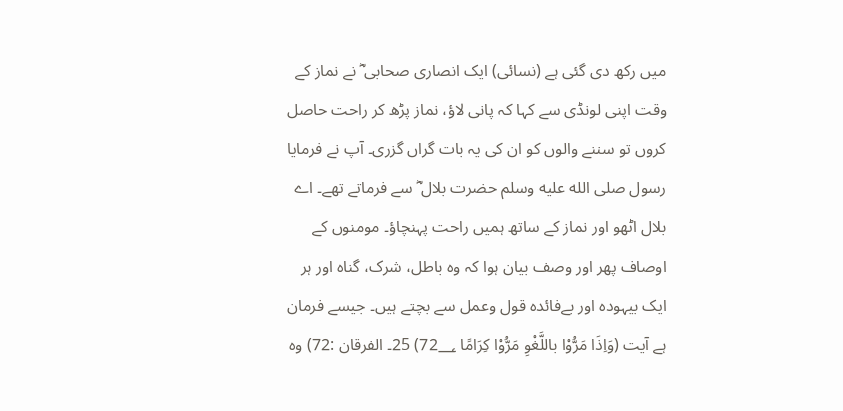میں رکھ دی گئی ہے (نسائی) ایک انصاری صحابی ؓ نے نماز کے وقت اپنی لونڈی سے کہا کہ پانی لاؤ، نماز پڑھ کر راحت حاصل کروں تو سننے والوں کو ان کی یہ بات گراں گزری۔ آپ نے فرمایا رسول صلى الله عليه وسلم حضرت بلال ؓ سے فرماتے تھے۔ اے بلال اٹھو اور نماز کے ساتھ ہمیں راحت پہنچاؤ۔ مومنوں کے اوصاف پھر اور وصف بیان ہوا کہ وہ باطل، شرک، گناہ اور ہر ایک بیہودہ اور بےفائدہ قول وعمل سے بچتے ہیں۔ جیسے فرمان ہے آیت (وَاِذَا مَرُّوْا باللَّغْوِ مَرُّوْا كِرَامًا 72؀) 25۔ الفرقان :72) وہ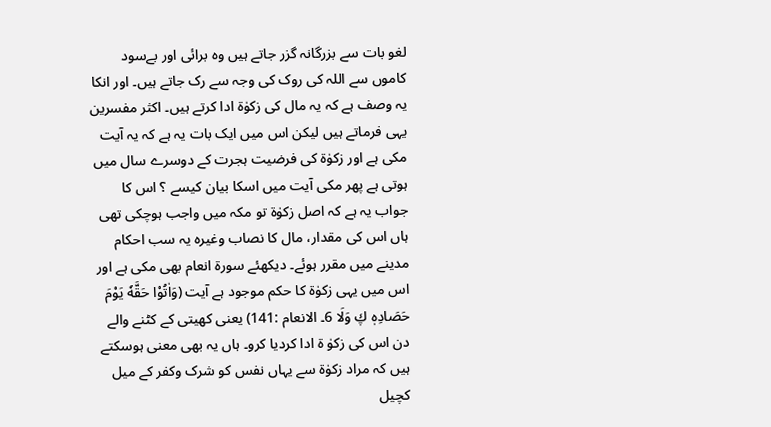لغو بات سے بزرگانہ گزر جاتے ہیں وہ برائی اور بےسود کاموں سے اللہ کی روک کی وجہ سے رک جاتے ہیں۔ اور انکا یہ وصف ہے کہ یہ مال کی زکوٰۃ ادا کرتے ہیں۔ اکثر مفسرین یہی فرماتے ہیں لیکن اس میں ایک بات یہ ہے کہ یہ آیت مکی ہے اور زکوٰۃ کی فرضیت ہجرت کے دوسرے سال میں ہوتی ہے پھر مکی آیت میں اسکا بیان کیسے ؟ اس کا جواب یہ ہے کہ اصل زکوٰۃ تو مکہ میں واجب ہوچکی تھی ہاں اس کی مقدار، مال کا نصاب وغیرہ یہ سب احکام مدینے میں مقرر ہوئے۔ دیکھئے سورة انعام بھی مکی ہے اور اس میں یہی زکوٰۃ کا حکم موجود ہے آیت (وَاٰتُوْا حَقَّهٗ يَوْمَ حَصَادِهٖ ڮ وَلَا 6۔ الانعام :141) یعنی کھیتی کے کٹنے والے دن اس کی زکوٰ ۃ ادا کردیا کرو۔ ہاں یہ بھی معنی ہوسکتے ہیں کہ مراد زکوٰۃ سے یہاں نفس کو شرک وکفر کے میل کچیل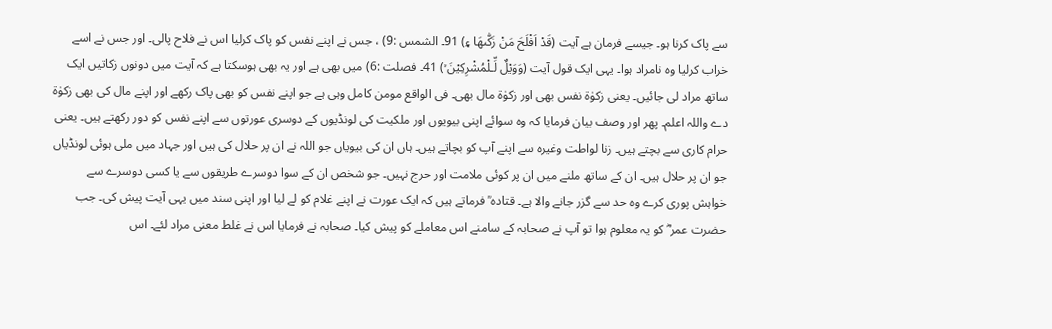سے پاک کرنا ہو۔ جیسے فرمان ہے آیت (قَدْ اَفْلَحَ مَنْ زَكّٰىهَا ۽) 91۔ الشمس :9) ، جس نے اپنے نفس کو پاک کرلیا اس نے فلاح پالی۔ اور جس نے اسے خراب کرلیا وہ نامراد ہوا۔ یہی ایک قول آیت (وَوَيْلٌ لِّـلْمُشْرِكِيْنَ ۙ) 41۔ فصلت :6) میں بھی ہے اور یہ بھی ہوسکتا ہے کہ آیت میں دونوں زکاتیں ایک ساتھ مراد لی جائیں۔ یعنی زکوٰۃ نفس بھی اور زکوٰۃ مال بھی۔ فی الواقع مومن کامل وہی ہے جو اپنے نفس کو بھی پاک رکھے اور اپنے مال کی بھی زکوٰۃ دے واللہ اعلم۔ پھر اور وصف بیان فرمایا کہ وہ سوائے اپنی بیویوں اور ملکیت کی لونڈیوں کے دوسری عورتوں سے اپنے نفس کو دور رکھتے ہیں۔ یعنی حرام کاری سے بچتے ہیں۔ زنا لواطت وغیرہ سے اپنے آپ کو بچاتے ہیں۔ ہاں ان کی بیویاں جو اللہ نے ان پر حلال کی ہیں اور جہاد میں ملی ہوئی لونڈیاں جو ان پر حلال ہیں۔ ان کے ساتھ ملنے میں ان پر کوئی ملامت اور حرج نہیں۔ جو شخص ان کے سوا دوسرے طریقوں سے یا کسی دوسرے سے خواہش پوری کرے وہ حد سے گزر جانے والا ہے۔ قتادہ ؒ فرماتے ہیں کہ ایک عورت نے اپنے غلام کو لے لیا اور اپنی سند میں یہی آیت پیش کی۔ جب حضرت عمر ؓ کو یہ معلوم ہوا تو آپ نے صحابہ کے سامنے اس معاملے کو پیش کیا۔ صحابہ نے فرمایا اس نے غلط معنی مراد لئے۔ اس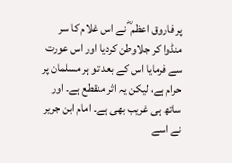پر فاروق اعظم ؓ نے اس غلام کا سر منڈوا کر جلاوطن کردیا اور اس عورت سے فرمایا اس کے بعد تو ہر مسلمان پر حرام ہے، لیکن یہ اثر منقطع ہے۔ اور ساتھ ہی غریب بھی ہے۔ امام ابن جریر نے اسے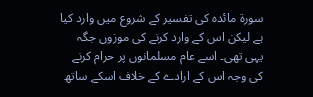سورة مائدہ کی تفسیر کے شروع میں وارد کیا ہے لیکن اس کے وارد کرنے کی موزوں جگہ یہی تھی۔ اسے عام مسلمانوں پر حرام کرنے کی وجہ اس کے ارادے کے خلاف اسکے ساتھ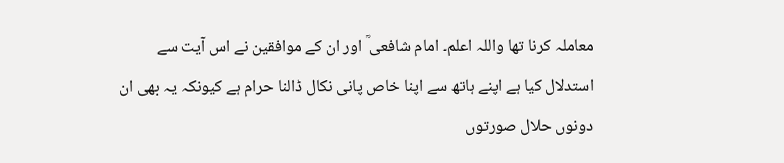معاملہ کرنا تھا واللہ اعلم۔ امام شافعی ؒ اور ان کے موافقین نے اس آیت سے استدلال کیا ہے اپنے ہاتھ سے اپنا خاص پانی نکال ڈالنا حرام ہے کیونکہ یہ بھی ان دونوں حلال صورتوں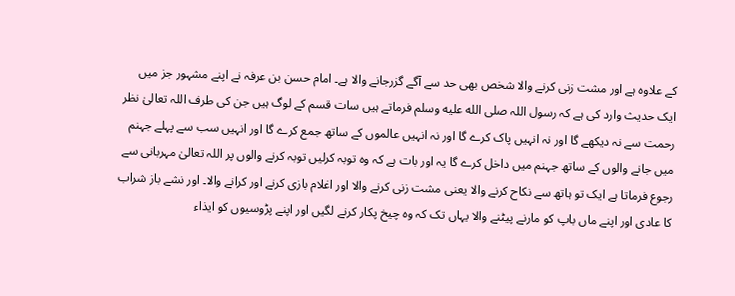کے علاوہ ہے اور مشت زنی کرنے والا شخص بھی حد سے آگے گزرجانے والا ہے۔ امام حسن بن عرفہ نے اپنے مشہور جز میں ایک حدیث وارد کی ہے کہ رسول اللہ صلى الله عليه وسلم فرماتے ہیں سات قسم کے لوگ ہیں جن کی طرف اللہ تعالیٰ نظر رحمت سے نہ دیکھے گا اور نہ انہیں پاک کرے گا اور نہ انہیں عالموں کے ساتھ جمع کرے گا اور انہیں سب سے پہلے جہنم میں جانے والوں کے ساتھ جہنم میں داخل کرے گا یہ اور بات ہے کہ وہ توبہ کرلیں توبہ کرنے والوں پر اللہ تعالیٰ مہربانی سے رجوع فرماتا ہے ایک تو ہاتھ سے نکاح کرنے والا یعنی مشت زنی کرنے والا اور اغلام بازی کرنے اور کرانے والا۔ اور نشے باز شراب کا عادی اور اپنے ماں باپ کو مارنے پیٹنے والا یہاں تک کہ وہ چیخ پکار کرنے لگیں اور اپنے پڑوسیوں کو ایذاء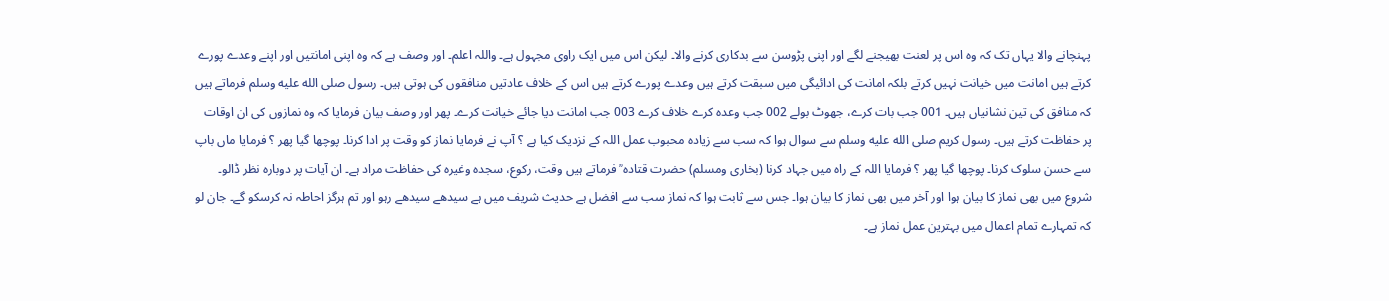پہنچانے والا یہاں تک کہ وہ اس پر لعنت بھیجنے لگے اور اپنی پڑوسن سے بدکاری کرنے والا۔ لیکن اس میں ایک راوی مجہول ہے۔ واللہ اعلم۔ اور وصف ہے کہ وہ اپنی امانتیں اور اپنے وعدے پورے کرتے ہیں امانت میں خیانت نہیں کرتے بلکہ امانت کی ادائیگی میں سبقت کرتے ہیں وعدے پورے کرتے ہیں اس کے خلاف عادتیں منافقوں کی ہوتی ہیں۔ رسول صلى الله عليه وسلم فرماتے ہیں کہ منافق کی تین نشانیاں ہیں۔ 001 جب بات کرے، جھوٹ بولے 002 جب وعدہ کرے خلاف کرے 003 جب امانت دیا جائے خیانت کرے۔ پھر اور وصف بیان فرمایا کہ وہ نمازوں کی ان اوقات پر حفاظت کرتے ہیں۔ رسول کریم صلى الله عليه وسلم سے سوال ہوا کہ سب سے زیادہ محبوب عمل اللہ کے نزدیک کیا ہے ؟ آپ نے فرمایا نماز کو وقت پر ادا کرنا۔ پوچھا گیا پھر ؟ فرمایا ماں باپ سے حسن سلوک کرنا۔ پوچھا گیا پھر ؟ فرمایا اللہ کے راہ میں جہاد کرنا (بخاری ومسلم) حضرت قتادہ ؒ فرماتے ہیں وقت، رکوع، سجدہ وغیرہ کی حفاظت مراد ہے۔ ان آیات پر دوبارہ نظر ڈالو۔ شروع میں بھی نماز کا بیان ہوا اور آخر میں بھی نماز کا بیان ہوا۔ جس سے ثابت ہوا کہ نماز سب سے افضل ہے حدیث شریف میں ہے سیدھے سیدھے رہو اور تم ہرگز احاطہ نہ کرسکو گے۔ جان لو کہ تمہارے تمام اعمال میں بہترین عمل نماز ہے۔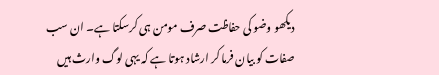دیکھو وضو کی حفاظت صرف مومن ہی کرسکتا ہے۔ ان سب صفات کو بیان فرما کر ارشاد ہوتا ہے کہ یہی لوگ وارث ہیں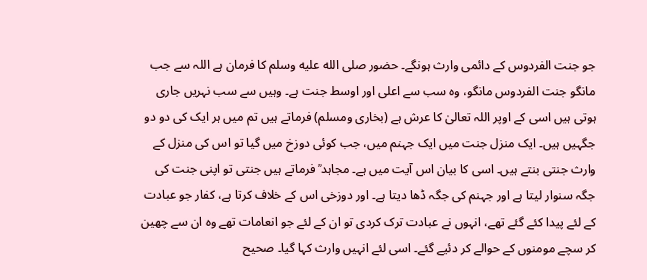جو جنت الفردوس کے دائمی وارث ہونگے۔ حضور صلى الله عليه وسلم کا فرمان ہے اللہ سے جب مانگو جنت الفردوس مانگو، وہ سب سے اعلی اور اوسط جنت ہے۔ وہیں سے سب نہریں جاری ہوتی ہیں اسی کے اوپر اللہ تعالیٰ کا عرش ہے (بخاری ومسلم) فرماتے ہیں تم میں ہر ایک کی دو دو جگہیں ہیں۔ ایک منزل جنت میں ایک جہنم میں، جب کوئی دوزخ میں گیا تو اس کی منزل کے وارث جنتی بنتے ہیں۔ اسی کا بیان اس آیت میں ہے۔ مجاہد ؒ فرماتے ہیں جنتی تو اپنی جنت کی جگہ سنوار لیتا ہے اور جہنم کی جگہ ڈھا دیتا ہے۔ اور دوزخی اس کے خلاف کرتا ہے، کفار جو عبادت کے لئے پیدا کئے گئے تھے، انہوں نے عبادت ترک کردی تو ان کے لئے جو انعامات تھے وہ ان سے چھین کر سچے مومنوں کے حوالے کر دئیے گئے۔ اسی لئے انہیں وارث کہا گیا۔ صحیح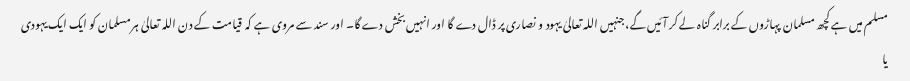مسلم میں ہے کچھ مسلمان پہاڑوں کے برابر گناہ لے کر آئیں گے، جنہیں اللہ تعالیٰ یہود و نصاری پر ڈال دے گا اور انہیں بخش دے گا۔ اور سند سے مروی ہے کہ قیامت کے دن اللہ تعالیٰ ہر مسلمان کو ایک ایک یہودی یا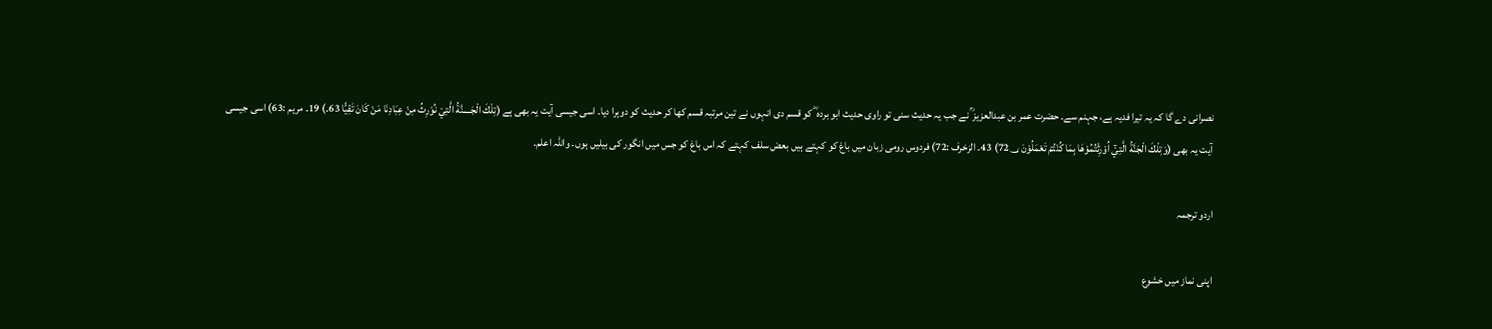نصرانی دے گا کہ یہ تیرا فدیہ ہے، جہنم سے۔ حضرت عمر بن عبدالعزیز ؒ نے جب یہ حدیث سنی تو راوی حدیث ابو بردہ ؓ کو قسم دی انہوں نے تین مرتبہ قسم کھا کر حدیث کو دوہرا دیا۔ اسی جیسی آیت یہ بھی ہے (تِلْكَ الْجَــــنَّةُ الَّتِيْ نُوْرِثُ مِنْ عِبَادِنَا مَنْ كَانَ تَقِيًّا 63۔) 19۔ مریم :63) اسی جیسی آیت یہ بھی (وَتِلْكَ الْجَنَّةُ الَّتِيْٓ اُوْرِثْتُمُوْهَا بِمَا كُنْتُمْ تَعْمَلُوْنَ 72؀) 43۔ الزخرف :72) فردوس رومی زبان میں باغ کو کہتے ہیں بعض سلف کہتے کہ اس باغ کو جس میں انگور کی بیلیں ہوں۔ واللہ اعلم۔

اردو ترجمہ

اپنی نماز میں خشوع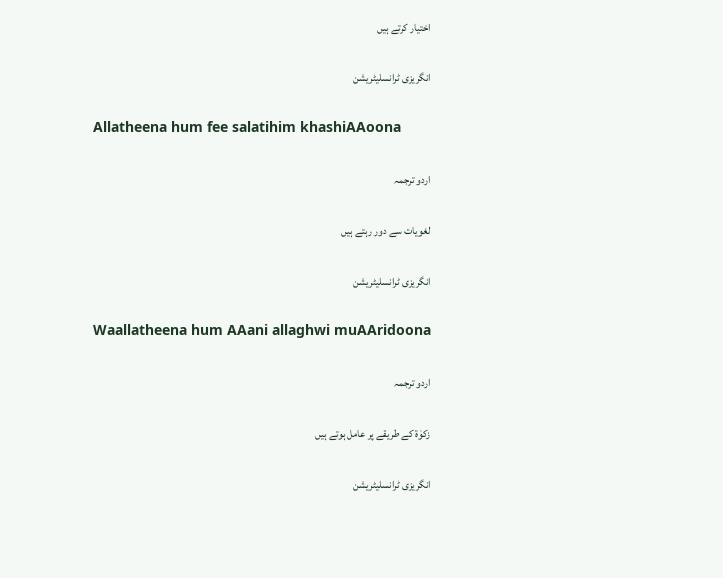اختیار کرتے ہیں

انگریزی ٹرانسلیٹریشن

Allatheena hum fee salatihim khashiAAoona

اردو ترجمہ

لغویات سے دور رہتے ہیں

انگریزی ٹرانسلیٹریشن

Waallatheena hum AAani allaghwi muAAridoona

اردو ترجمہ

زکوٰۃ کے طریقے پر عامل ہوتے ہیں

انگریزی ٹرانسلیٹریشن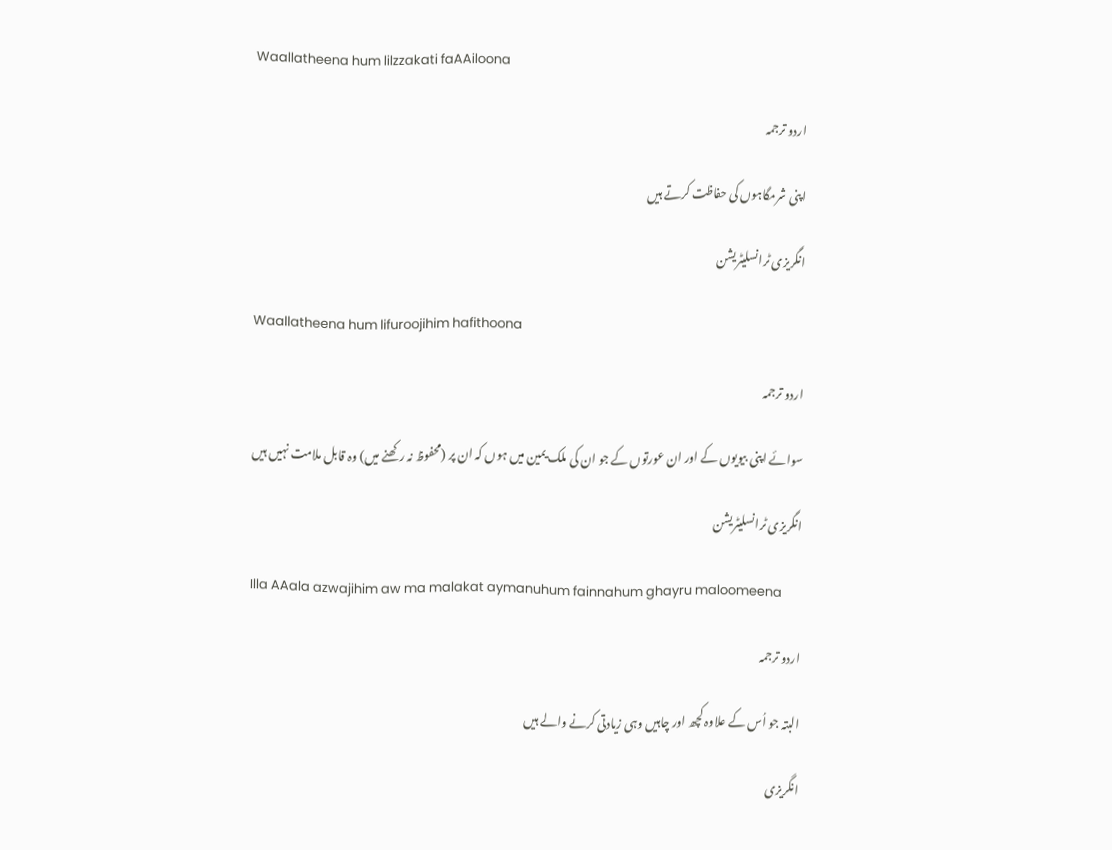Waallatheena hum lilzzakati faAAiloona

اردو ترجمہ

اپنی شرمگاہوں کی حفاظت کرتے ہیں

انگریزی ٹرانسلیٹریشن

Waallatheena hum lifuroojihim hafithoona

اردو ترجمہ

سوائے اپنی بیویوں کے اور ان عورتوں کے جو ان کی ملک یمین میں ہوں کہ ان پر (محفوظ نہ رکھنے میں) وہ قابل ملامت نہیں ہیں

انگریزی ٹرانسلیٹریشن

Illa AAala azwajihim aw ma malakat aymanuhum fainnahum ghayru maloomeena

اردو ترجمہ

البتہ جو اُس کے علاوہ کچھ اور چاہیں وہی زیادتی کرنے والے ہیں

انگریزی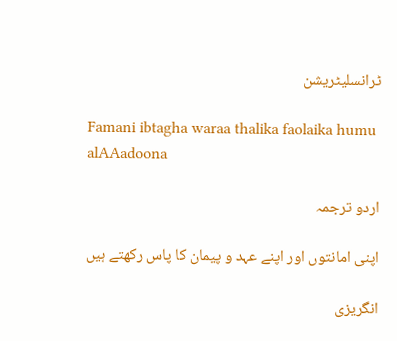ٹرانسلیٹریشن

Famani ibtagha waraa thalika faolaika humu alAAadoona

اردو ترجمہ

اپنی امانتوں اور اپنے عہد و پیمان کا پاس رکھتے ہیں

انگریزی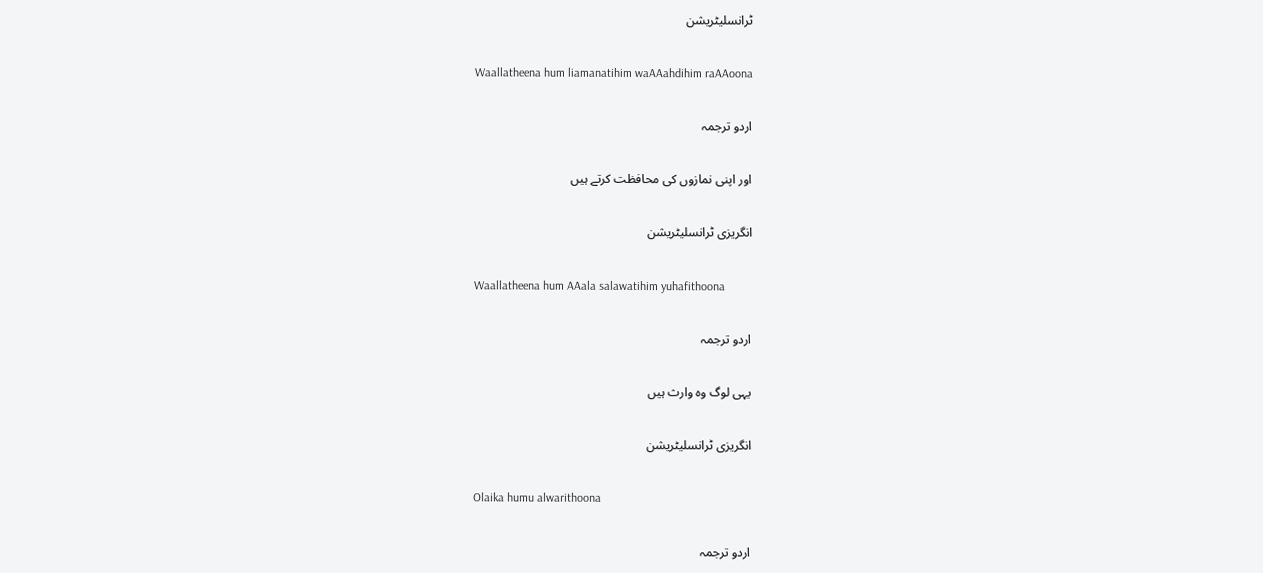ٹرانسلیٹریشن

Waallatheena hum liamanatihim waAAahdihim raAAoona

اردو ترجمہ

اور اپنی نمازوں کی محافظت کرتے ہیں

انگریزی ٹرانسلیٹریشن

Waallatheena hum AAala salawatihim yuhafithoona

اردو ترجمہ

یہی لوگ وہ وارث ہیں

انگریزی ٹرانسلیٹریشن

Olaika humu alwarithoona

اردو ترجمہ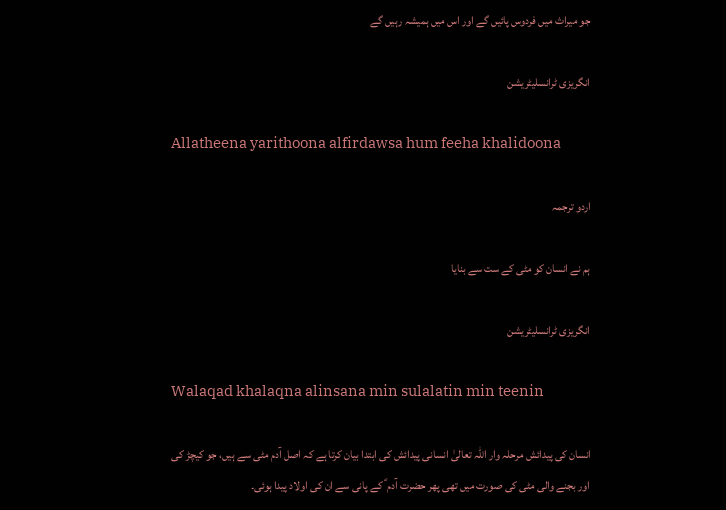جو میراث میں فردوس پائیں گے اور اس میں ہمیشہ رہیں گے

انگریزی ٹرانسلیٹریشن

Allatheena yarithoona alfirdawsa hum feeha khalidoona

اردو ترجمہ

ہم نے انسان کو مٹی کے ست سے بنایا

انگریزی ٹرانسلیٹریشن

Walaqad khalaqna alinsana min sulalatin min teenin

انسان کی پیدائش مرحلہ وار اللہ تعالیٰ انسانی پیدائش کی ابتدا بیان کرتا ہے کہ اصل آدم مٹی سے ہیں، جو کیچڑ کی اور بجنے والی مٹی کی صورت میں تھی پھر حضرت آدم ؑ کے پانی سے ان کی اولاد پیدا ہوئی۔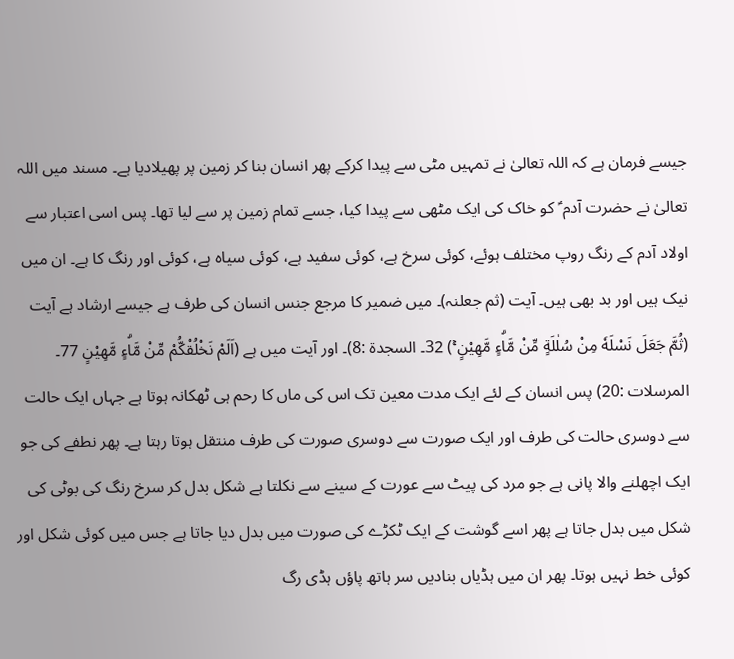جیسے فرمان ہے کہ اللہ تعالیٰ نے تمہیں مٹی سے پیدا کرکے پھر انسان بنا کر زمین پر پھیلادیا ہے۔ مسند میں اللہ تعالیٰ نے حضرت آدم ؑ کو خاک کی ایک مٹھی سے پیدا کیا، جسے تمام زمین پر سے لیا تھا۔ پس اسی اعتبار سے اولاد آدم کے رنگ روپ مختلف ہوئے، کوئی سرخ ہے، کوئی سفید ہے، کوئی سیاہ ہے، کوئی اور رنگ کا ہے۔ ان میں نیک ہیں اور بد بھی ہیں۔ آیت (ثم جعلنہ)۔ میں ضمیر کا مرجع جنس انسان کی طرف ہے جیسے ارشاد ہے آیت (ثُمَّ جَعَلَ نَسْلَهٗ مِنْ سُلٰلَةٍ مِّنْ مَّاۗءٍ مَّهِيْنٍ ۚ) 32۔ السجدة :8)۔ اور آیت میں ہے (اَلَمْ نَخْلُقْكُّمْ مِّنْ مَّاۗءٍ مَّهِيْنٍ 77۔ المرسلات :20) پس انسان کے لئے ایک مدت معین تک اس کی ماں کا رحم ہی ٹھکانہ ہوتا ہے جہاں ایک حالت سے دوسری حالت کی طرف اور ایک صورت سے دوسری صورت کی طرف منتقل ہوتا رہتا ہے۔ پھر نطفے کی جو ایک اچھلنے والا پانی ہے جو مرد کی پیٹ سے عورت کے سینے سے نکلتا ہے شکل بدل کر سرخ رنگ کی بوٹی کی شکل میں بدل جاتا ہے پھر اسے گوشت کے ایک ٹکڑے کی صورت میں بدل دیا جاتا ہے جس میں کوئی شکل اور کوئی خط نہیں ہوتا۔ پھر ان میں ہڈیاں بنادیں سر ہاتھ پاؤں ہڈی رگ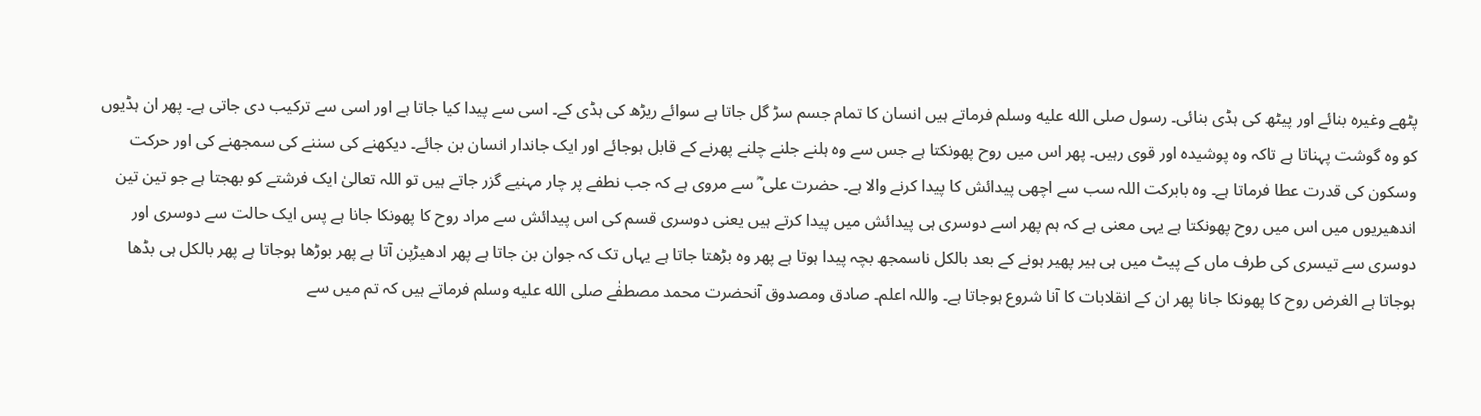پٹھے وغیرہ بنائے اور پیٹھ کی ہڈی بنائی۔ رسول صلى الله عليه وسلم فرماتے ہیں انسان کا تمام جسم سڑ گل جاتا ہے سوائے ریڑھ کی ہڈی کے۔ اسی سے پیدا کیا جاتا ہے اور اسی سے ترکیب دی جاتی ہے۔ پھر ان ہڈیوں کو وہ گوشت پہناتا ہے تاکہ وہ پوشیدہ اور قوی رہیں۔ پھر اس میں روح پھونکتا ہے جس سے وہ ہلنے جلنے چلنے پھرنے کے قابل ہوجائے اور ایک جاندار انسان بن جائے۔ دیکھنے کی سننے کی سمجھنے کی اور حرکت وسکون کی قدرت عطا فرماتا ہے۔ وہ بابرکت اللہ سب سے اچھی پیدائش کا پیدا کرنے والا ہے۔ حضرت علی ؓ سے مروی ہے کہ جب نطفے پر چار مہنیے گزر جاتے ہیں تو اللہ تعالیٰ ایک فرشتے کو بھجتا ہے جو تین تین اندھیریوں میں اس میں روح پھونکتا ہے یہی معنی ہے کہ ہم پھر اسے دوسری ہی پیدائش میں پیدا کرتے ہیں یعنی دوسری قسم کی اس پیدائش سے مراد روح کا پھونکا جانا ہے پس ایک حالت سے دوسری اور دوسری سے تیسری کی طرف ماں کے پیٹ میں ہی ہیر پھیر ہونے کے بعد بالکل ناسمجھ بچہ پیدا ہوتا ہے پھر وہ بڑھتا جاتا ہے یہاں تک کہ جوان بن جاتا ہے پھر ادھیڑپن آتا ہے پھر بوڑھا ہوجاتا ہے پھر بالکل ہی بڈھا ہوجاتا ہے الغرض روح کا پھونکا جانا پھر ان کے انقلابات کا آنا شروع ہوجاتا ہے۔ واللہ اعلم۔ صادق ومصدوق آنحضرت محمد مصطفٰے صلى الله عليه وسلم فرماتے ہیں کہ تم میں سے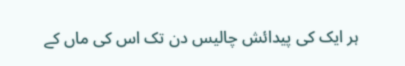ہر ایک کی پیدائش چالیس دن تک اس کی ماں کے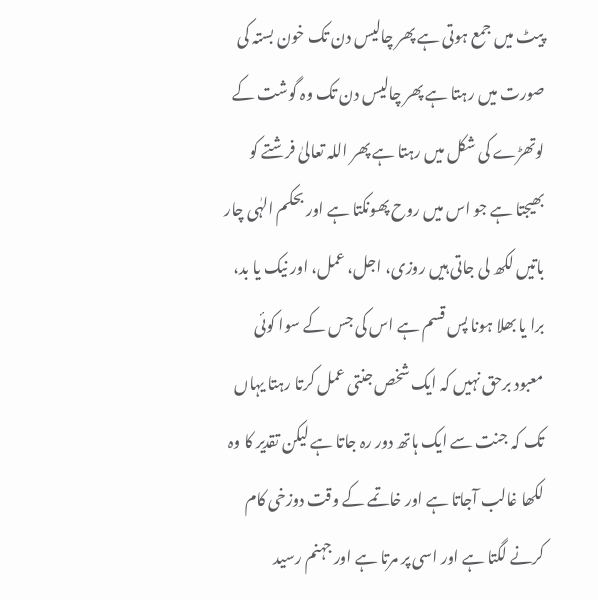پیٹ میں جمع ہوتی ہے پھر چالیس دن تک خون بستہ کی صورت میں رہتا ہے پھر چالیس دن تک وہ گوشت کے لوتھڑے کی شکل میں رہتا ہے پھر اللہ تعالیٰ فرشتے کو بھیجتا ہے جو اس میں روح پھونکتا ہے اور بحکم الہٰی چار باتیں لکھ لی جاتی ہیں روزی، اجل، عمل، اور نیک یا بد، برا یا بھلا ہونا پس قسم ہے اس کی جس کے سوا کوئی معبود برحق نہیں کہ ایک شخص جنتی عمل کرتا رہتا یہاں تک کہ جنت سے ایک ہاتھ دور رہ جاتا ہے لیکن تقدیر کا وہ لکھا غالب آجاتا ہے اور خاتمے کے وقت دوزخی کام کرنے لگتا ہے اور اسی پر مرتا ہے اور جہنم رسید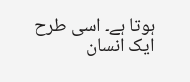ہوتا ہے۔ اسی طرح ایک انسان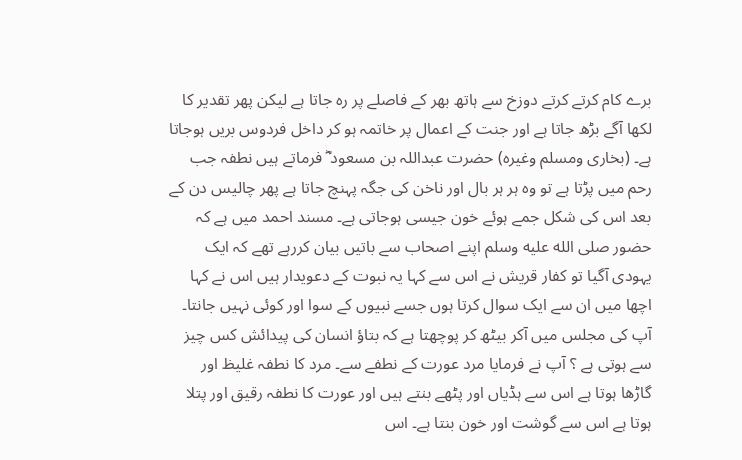برے کام کرتے کرتے دوزخ سے ہاتھ بھر کے فاصلے پر رہ جاتا ہے لیکن پھر تقدیر کا لکھا آگے بڑھ جاتا ہے اور جنت کے اعمال پر خاتمہ ہو کر داخل فردوس بریں ہوجاتا ہے۔ (بخاری ومسلم وغیرہ) حضرت عبداللہ بن مسعود ؓ فرماتے ہیں نطفہ جب رحم میں پڑتا ہے تو وہ ہر ہر بال اور ناخن کی جگہ پہنچ جاتا ہے پھر چالیس دن کے بعد اس کی شکل جمے ہوئے خون جیسی ہوجاتی ہے۔ مسند احمد میں ہے کہ حضور صلى الله عليه وسلم اپنے اصحاب سے باتیں بیان کررہے تھے کہ ایک یہودی آگیا تو کفار قریش نے اس سے کہا یہ نبوت کے دعویدار ہیں اس نے کہا اچھا میں ان سے ایک سوال کرتا ہوں جسے نبیوں کے سوا اور کوئی نہیں جانتا۔ آپ کی مجلس میں آکر بیٹھ کر پوچھتا ہے کہ بتاؤ انسان کی پیدائش کس چیز سے ہوتی ہے ؟ آپ نے فرمایا مرد عورت کے نطفے سے۔ مرد کا نطفہ غلیظ اور گاڑھا ہوتا ہے اس سے ہڈیاں اور پٹھے بنتے ہیں اور عورت کا نطفہ رقیق اور پتلا ہوتا ہے اس سے گوشت اور خون بنتا ہے۔ اس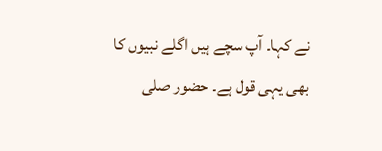نے کہا۔ آپ سچے ہیں اگلے نبیوں کا بھی یہی قول ہے۔ حضور صلى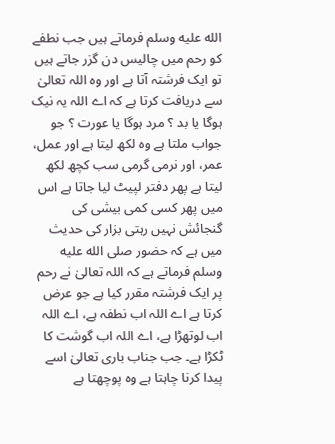الله عليه وسلم فرماتے ہیں جب نطفے کو رحم میں چالیس دن گزر جاتے ہیں تو ایک فرشتہ آتا ہے اور وہ اللہ تعالیٰ سے دریافت کرتا ہے کہ اے اللہ یہ نیک ہوگا یا بد ؟ مرد ہوگا یا عورت ؟ جو جواب ملتا ہے وہ لکھ لیتا ہے اور عمل، عمر، اور نرمی گرمی سب کچھ لکھ لیتا ہے پھر دفتر لپیٹ لیا جاتا ہے اس میں پھر کسی کمی بیشی کی گنجائش نہیں رہتی بزار کی حدیث میں ہے کہ حضور صلى الله عليه وسلم فرماتے ہے کہ اللہ تعالیٰ نے رحم پر ایک فرشتہ مقرر کیا ہے جو عرض کرتا ہے اے اللہ اب نطفہ ہے، اے اللہ اب لوتھڑا ہے، اے اللہ اب گوشت کا ٹکڑا ہے۔ جب جناب باری تعالیٰ اسے پیدا کرنا چاہتا ہے وہ پوچھتا ہے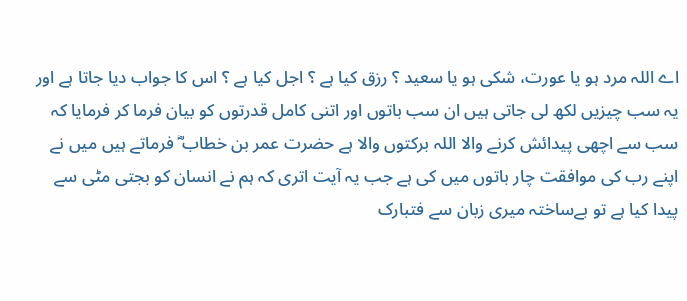اے اللہ مرد ہو یا عورت، شکی ہو یا سعید ؟ رزق کیا ہے ؟ اجل کیا ہے ؟ اس کا جواب دیا جاتا ہے اور یہ سب چیزیں لکھ لی جاتی ہیں ان سب باتوں اور اتنی کامل قدرتوں کو بیان فرما کر فرمایا کہ سب سے اچھی پیدائش کرنے والا اللہ برکتوں والا ہے حضرت عمر بن خطاب ؓ فرماتے ہیں میں نے اپنے رب کی موافقت چار باتوں میں کی ہے جب یہ آیت اتری کہ ہم نے انسان کو بجتی مٹی سے پیدا کیا ہے تو بےساختہ میری زبان سے فتبارک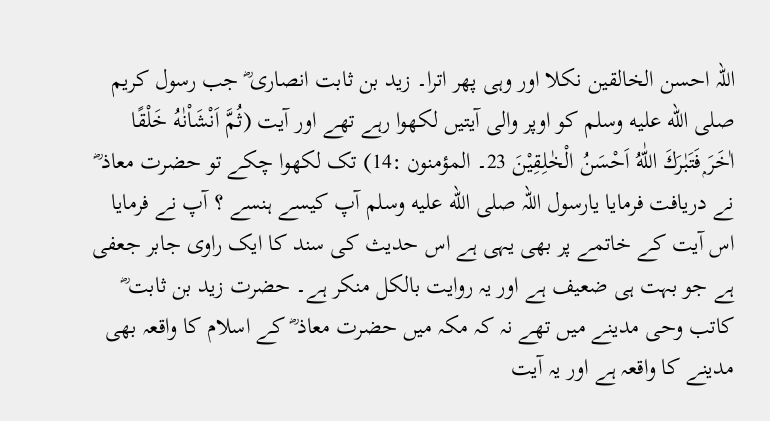اللہ احسن الخالقین نکلا اور وہی پھر اترا۔ زید بن ثابت انصاری ؓ جب رسول کریم صلى الله عليه وسلم کو اوپر والی آیتیں لکھوا رہے تھے اور آیت (ثُمَّ اَنْشَاْنٰهُ خَلْقًا اٰخَرَ ۭفَتَبٰرَكَ اللّٰهُ اَحْسَنُ الْخٰلِقِيْنَ 23۔ المؤمنون :14) تک لکھوا چکے تو حضرت معاذ ؓ نے دریافت فرمایا یارسول اللہ صلى الله عليه وسلم آپ کیسے ہنسے ؟ آپ نے فرمایا اس آیت کے خاتمے پر بھی یہی ہے اس حدیث کی سند کا ایک راوی جابر جعفی ہے جو بہت ہی ضعیف ہے اور یہ روایت بالکل منکر ہے۔ حضرت زید بن ثابت ؓ کاتب وحی مدینے میں تھے نہ کہ مکہ میں حضرت معاذ ؓ کے اسلام کا واقعہ بھی مدینے کا واقعہ ہے اور یہ آیت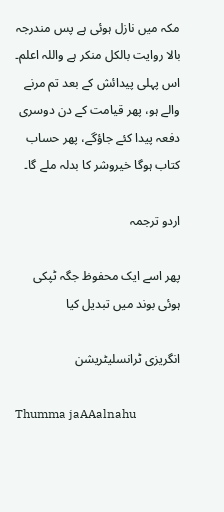مکہ میں نازل ہوئی ہے پس مندرجہ بالا روایت بالکل منکر ہے واللہ اعلم۔ اس پہلی پیدائش کے بعد تم مرنے والے ہو، پھر قیامت کے دن دوسری دفعہ پیدا کئے جاؤگے، پھر حساب کتاب ہوگا خیروشر کا بدلہ ملے گا۔

اردو ترجمہ

پھر اسے ایک محفوظ جگہ ٹپکی ہوئی بوند میں تبدیل کیا

انگریزی ٹرانسلیٹریشن

Thumma jaAAalnahu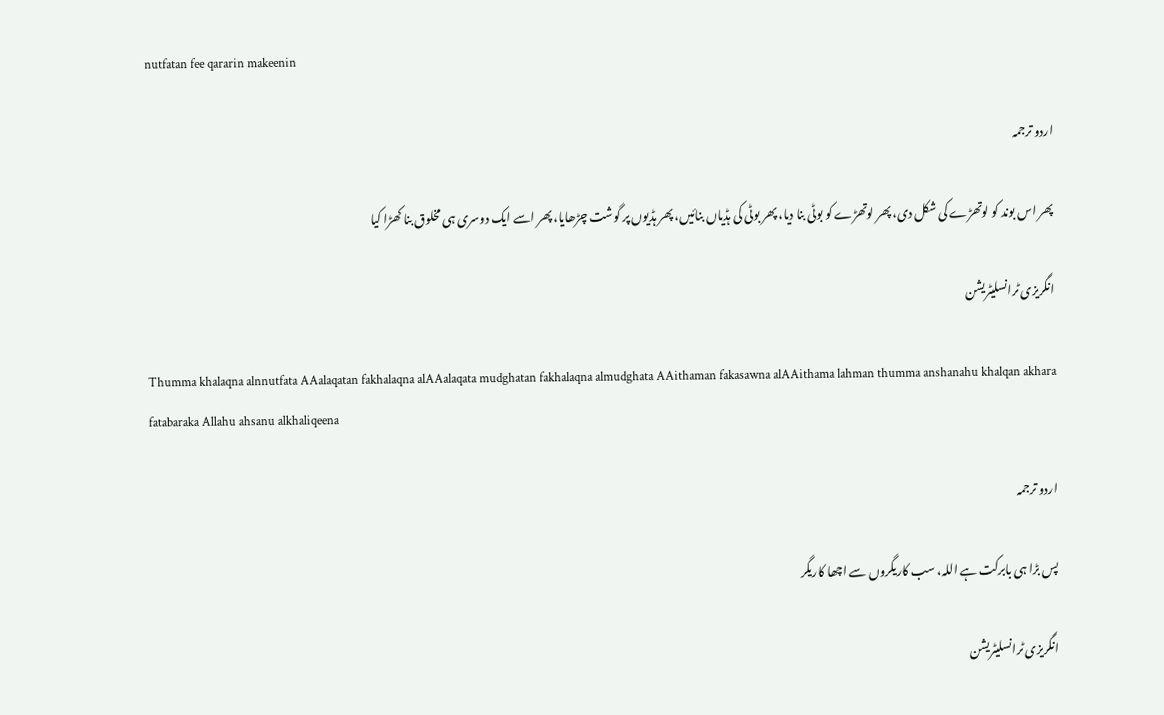nutfatan fee qararin makeenin

اردو ترجمہ

پھر اس بوند کو لوتھڑے کی شکل دی، پھر لوتھڑے کو بوٹی بنا دیا، پھر بوٹی کی ہڈیاں بنائیں، پھر ہڈیوں پر گوشت چڑھایا، پھر اسے ایک دوسری ہی مخلوق بنا کھڑا کیا

انگریزی ٹرانسلیٹریشن

Thumma khalaqna alnnutfata AAalaqatan fakhalaqna alAAalaqata mudghatan fakhalaqna almudghata AAithaman fakasawna alAAithama lahman thumma anshanahu khalqan akhara fatabaraka Allahu ahsanu alkhaliqeena

اردو ترجمہ

پس بڑا ہی بابرکت ہے اللہ، سب کاریگروں سے اچھا کاریگر

انگریزی ٹرانسلیٹریشن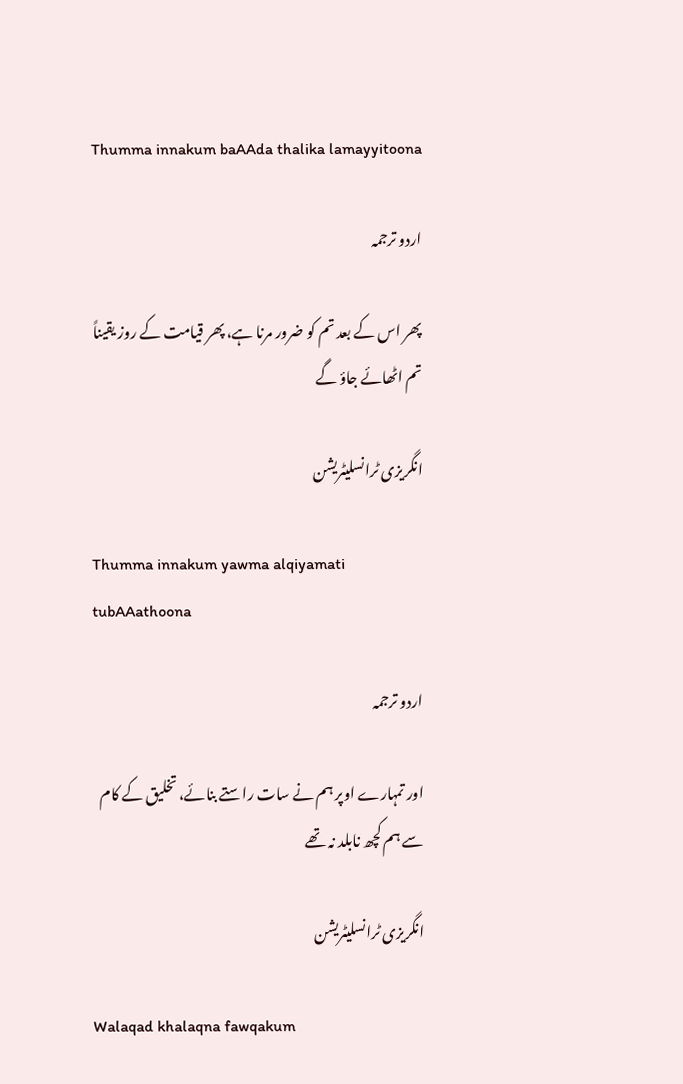Thumma innakum baAAda thalika lamayyitoona

اردو ترجمہ

پھر اس کے بعد تم کو ضرور مرنا ہے، پھر قیامت کے روز یقیناً تم اٹھائے جاؤ گے

انگریزی ٹرانسلیٹریشن

Thumma innakum yawma alqiyamati tubAAathoona

اردو ترجمہ

اور تمہارے اوپر ہم نے سات راستے بنائے، تخلیق کے کام سے ہم کچھ نابلد نہ تھے

انگریزی ٹرانسلیٹریشن

Walaqad khalaqna fawqakum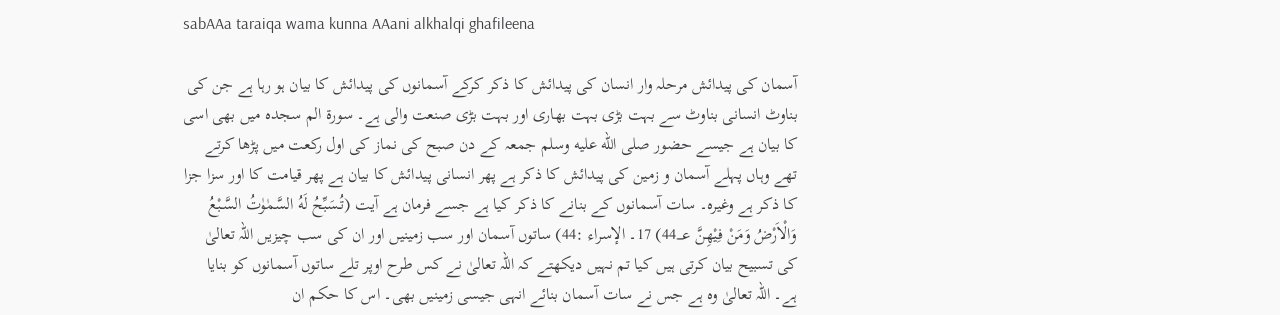sabAAa taraiqa wama kunna AAani alkhalqi ghafileena

آسمان کی پیدائش مرحلہ وار انسان کی پیدائش کا ذکر کرکے آسمانوں کی پیدائش کا بیان ہو رہا ہے جن کی بناوٹ انسانی بناوٹ سے بہت بڑی بہت بھاری اور بہت بڑی صنعت والی ہے۔ سورة الم سجدہ میں بھی اسی کا بیان ہے جیسے حضور صلى الله عليه وسلم جمعہ کے دن صبح کی نماز کی اول رکعت میں پڑھا کرتے تھے وہاں پہلے آسمان و زمین کی پیدائش کا ذکر ہے پھر انسانی پیدائش کا بیان ہے پھر قیامت کا اور سزا جزا کا ذکر ہے وغیرہ۔ سات آسمانوں کے بنانے کا ذکر کیا ہے جسے فرمان ہے آیت (تُـسَبِّحُ لَهُ السَّمٰوٰتُ السَّـبْعُ وَالْاَرْضُ وَمَنْ فِيْهِنَّ 44؀) 17۔ الإسراء :44) ساتوں آسمان اور سب زمینیں اور ان کی سب چیزیں اللہ تعالیٰ کی تسبیح بیان کرتی ہیں کیا تم نہیں دیکھتے کہ اللہ تعالیٰ نے کس طرح اوپر تلے ساتوں آسمانوں کو بنایا ہے۔ اللہ تعالیٰ وہ ہے جس نے سات آسمان بنائے انہی جیسی زمینیں بھی۔ اس کا حکم ان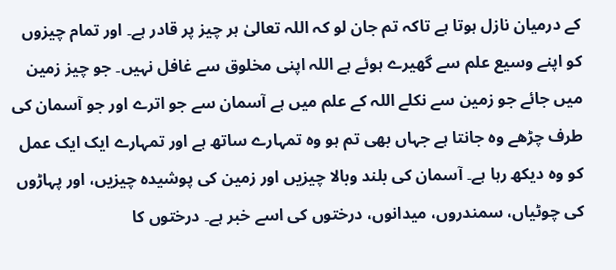کے درمیان نازل ہوتا ہے تاکہ تم جان لو کہ اللہ تعالیٰ ہر چیز پر قادر ہے۔ اور تمام چیزوں کو اپنے وسیع علم سے گھیرے ہوئے ہے اللہ اپنی مخلوق سے غافل نہیں۔ جو چیز زمین میں جائے جو زمین سے نکلے اللہ کے علم میں ہے آسمان سے جو اترے اور جو آسمان کی طرف چڑھے وہ جانتا ہے جہاں بھی تم ہو وہ تمہارے ساتھ ہے اور تمہارے ایک ایک عمل کو وہ دیکھ رہا ہے۔ آسمان کی بلند وبالا چیزیں اور زمین کی پوشیدہ چیزیں، اور پہاڑوں کی چوٹیاں، سمندروں، میدانوں، درختوں کی اسے خبر ہے۔ درختوں کا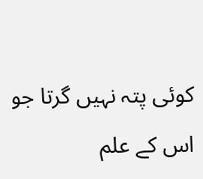کوئی پتہ نہیں گرتا جو اس کے علم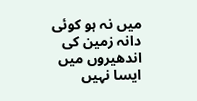میں نہ ہو کوئی دانہ زمین کی اندھیروں میں ایسا نہیں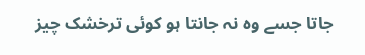جاتا جسے وہ نہ جانتا ہو کوئی ترخشک چیز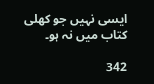ایسی نہیں جو کھلی کتاب میں نہ ہو۔

342